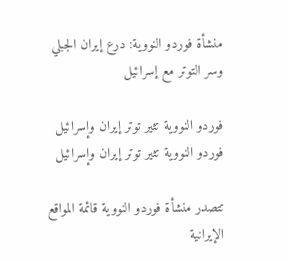منشأة فوردو النووية: درع إيران الجبلي وسر التوتر مع إسرائيل

فوردو النووية تثير توتر إيران وإسرائيل
فوردو النووية تثير توتر إيران وإسرائيل

تتصدر منشأة فوردو النووية قائمة المواقع الإيرانية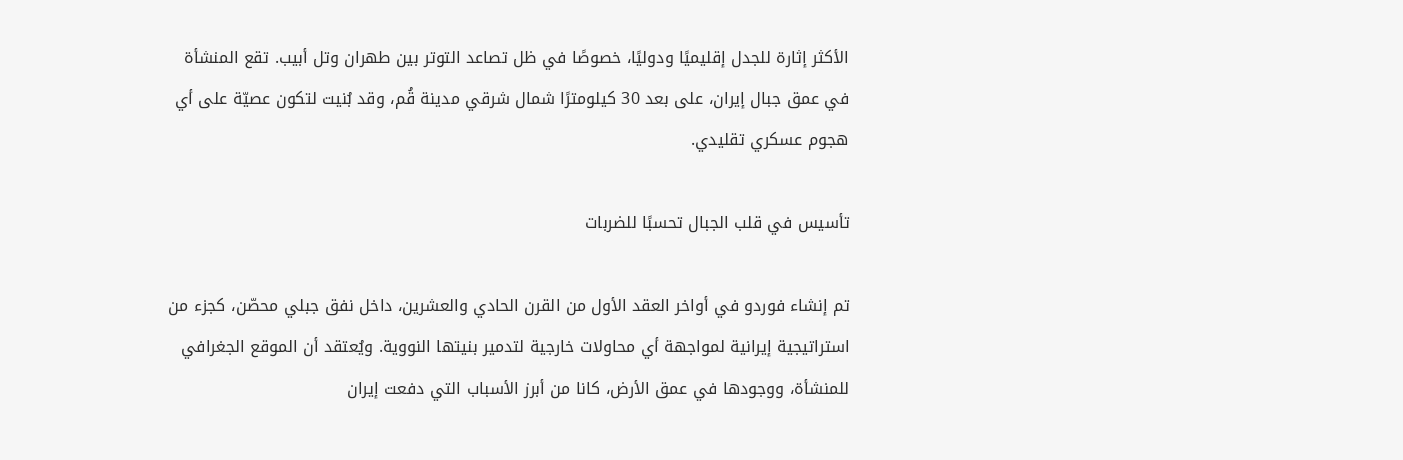الأكثر إثارة للجدل إقليميًا ودوليًا، خصوصًا في ظل تصاعد التوتر بين طهران وتل أبيب. تقع المنشأة في عمق جبال إيران، على بعد 30 كيلومترًا شمال شرقي مدينة قُم، وقد بُنيت لتكون عصيّة على أي هجوم عسكري تقليدي.

تأسيس في قلب الجبال تحسبًا للضربات

تم إنشاء فوردو في أواخر العقد الأول من القرن الحادي والعشرين، داخل نفق جبلي محصّن، كجزء من استراتيجية إيرانية لمواجهة أي محاولات خارجية لتدمير بنيتها النووية. ويُعتقد أن الموقع الجغرافي للمنشأة، ووجودها في عمق الأرض، كانا من أبرز الأسباب التي دفعت إيران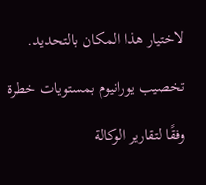لاختيار هذا المكان بالتحديد.

تخصيب يورانيوم بمستويات خطرة

وفقًا لتقارير الوكالة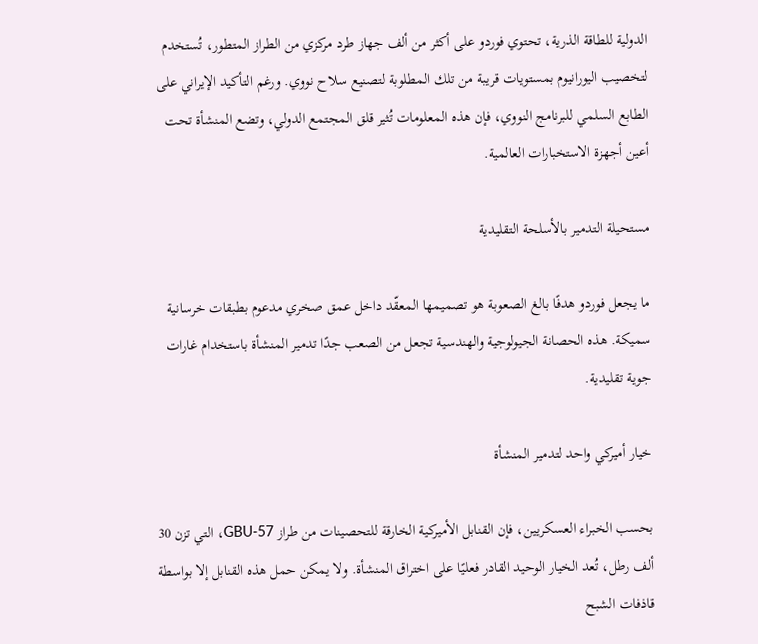الدولية للطاقة الذرية، تحتوي فوردو على أكثر من ألف جهاز طرد مركزي من الطراز المتطور، تُستخدم لتخصيب اليورانيوم بمستويات قريبة من تلك المطلوبة لتصنيع سلاح نووي. ورغم التأكيد الإيراني على الطابع السلمي للبرنامج النووي، فإن هذه المعلومات تُثير قلق المجتمع الدولي، وتضع المنشأة تحت أعين أجهزة الاستخبارات العالمية.

مستحيلة التدمير بالأسلحة التقليدية

ما يجعل فوردو هدفًا بالغ الصعوبة هو تصميمها المعقّد داخل عمق صخري مدعوم بطبقات خرسانية سميكة. هذه الحصانة الجيولوجية والهندسية تجعل من الصعب جدًا تدمير المنشأة باستخدام غارات جوية تقليدية.

خيار أميركي واحد لتدمير المنشأة

بحسب الخبراء العسكريين، فإن القنابل الأميركية الخارقة للتحصينات من طراز GBU-57، التي تزن 30 ألف رطل، تُعد الخيار الوحيد القادر فعليًا على اختراق المنشأة. ولا يمكن حمل هذه القنابل إلا بواسطة قاذفات الشبح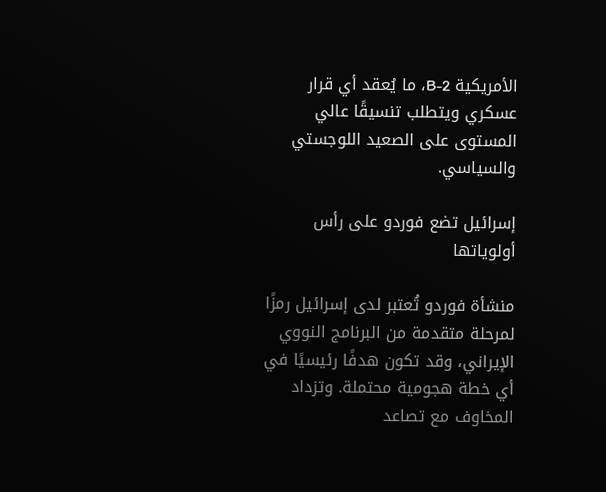الأمريكية B-2، ما يُعقد أي قرار عسكري ويتطلب تنسيقًا عالي المستوى على الصعيد اللوجستي والسياسي.

إسرائيل تضع فوردو على رأس أولوياتها

منشأة فوردو تُعتبر لدى إسرائيل رمزًا لمرحلة متقدمة من البرنامج النووي الإيراني، وقد تكون هدفًا رئيسيًا في أي خطة هجومية محتملة. وتزداد المخاوف مع تصاعد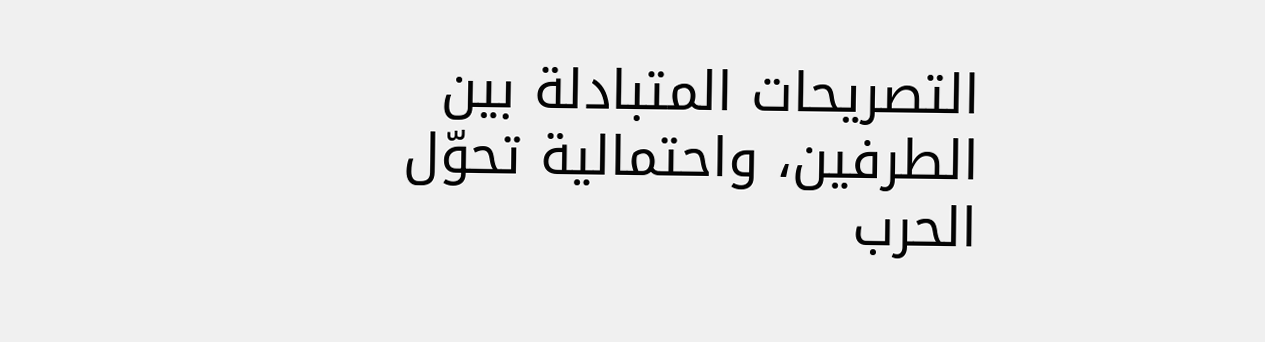التصريحات المتبادلة بين الطرفين، واحتمالية تحوّل الحرب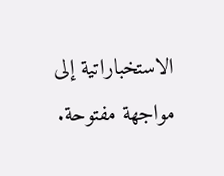الاستخباراتية إلى مواجهة مفتوحة.